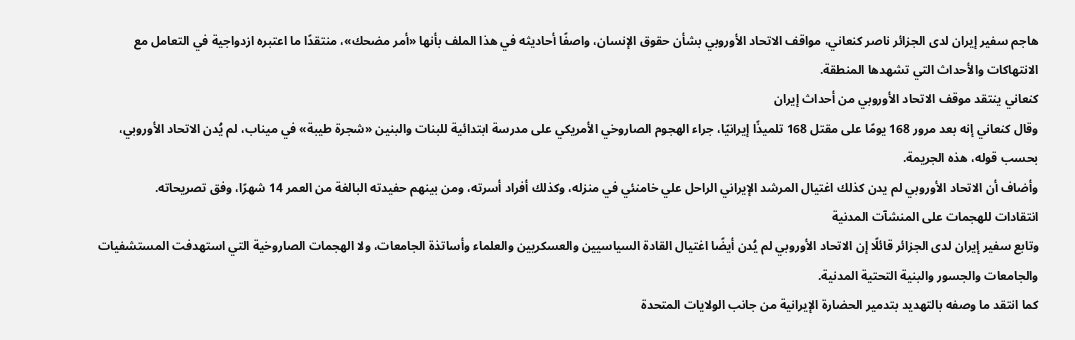هاجم سفير إيران لدى الجزائر ناصر كنعاني، مواقف الاتحاد الأوروبي بشأن حقوق الإنسان، واصفًا أحاديثه في هذا الملف بأنها «أمر مضحك»، منتقدًا ما اعتبره ازدواجية في التعامل مع الانتهاكات والأحداث التي تشهدها المنطقة.
كنعاني ينتقد موقف الاتحاد الأوروبي من أحداث إيران
وقال كنعاني إنه بعد مرور 168 يومًا على مقتل 168 تلميذًا إيرانيًا، جراء الهجوم الصاروخي الأمريكي على مدرسة ابتدائية للبنات والبنين «شجرة طيبة» في ميناب، لم يُدن الاتحاد الأوروبي، بحسب قوله، هذه الجريمة.
وأضاف أن الاتحاد الأوروبي لم يدن كذلك اغتيال المرشد الإيراني الراحل علي خامنئي في منزله، وكذلك أفراد أسرته، ومن بينهم حفيدته البالغة من العمر 14 شهرًا، وفق تصريحاته.
انتقادات للهجمات على المنشآت المدنية
وتابع سفير إيران لدى الجزائر قائلًا إن الاتحاد الأوروبي لم يُدن أيضًا اغتيال القادة السياسيين والعسكريين والعلماء وأساتذة الجامعات، ولا الهجمات الصاروخية التي استهدفت المستشفيات والجامعات والجسور والبنية التحتية المدنية.
كما انتقد ما وصفه بالتهديد بتدمير الحضارة الإيرانية من جانب الولايات المتحدة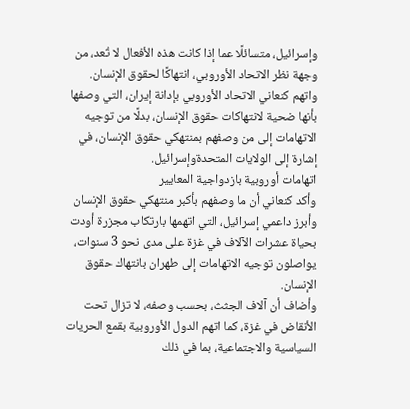وإسرائيل، متسائلًا عما إذا كانت هذه الأفعال لا تُعد، من وجهة نظر الاتحاد الأوروبي، انتهاكًا لحقوق الإنسان.
واتهم كنعاني الاتحاد الأوروبي بإدانة إيران، التي وصفها بأنها ضحية لانتهاكات حقوق الإنسان، بدلًا من توجيه الاتهامات إلى من وصفهم بمنتهكي حقوق الإنسان، في إشارة إلى الولايات المتحدةوإسرائيل.
اتهامات أوروبية بازدواجية المعايير
وأكد كنعاني أن ما وصفهم بأكبر منتهكي حقوق الإنسان وأبرز داعمي إسرائيل، التي اتهمها بارتكاب مجزرة أودت بحياة عشرات الآلاف في غزة على مدى نحو 3 سنوات، يواصلون توجيه الاتهامات إلى طهران بانتهاك حقوق الإنسان.
وأضاف أن آلاف الجثث، بحسب وصفه، لا تزال تحت الأنقاض في غزة، كما اتهم الدول الأوروبية بقمع الحريات السياسية والاجتماعية، بما في ذلك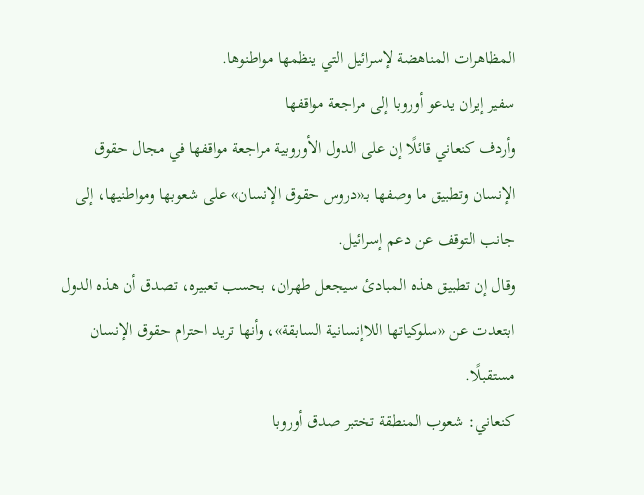المظاهرات المناهضة لإسرائيل التي ينظمها مواطنوها.
سفير إيران يدعو أوروبا إلى مراجعة مواقفها
وأردف كنعاني قائلًا إن على الدول الأوروبية مراجعة مواقفها في مجال حقوق الإنسان وتطبيق ما وصفها بـ«دروس حقوق الإنسان» على شعوبها ومواطنيها، إلى جانب التوقف عن دعم إسرائيل.
وقال إن تطبيق هذه المبادئ سيجعل طهران، بحسب تعبيره، تصدق أن هذه الدول ابتعدت عن «سلوكياتها اللاإنسانية السابقة»، وأنها تريد احترام حقوق الإنسان مستقبلًا.
كنعاني: شعوب المنطقة تختبر صدق أوروبا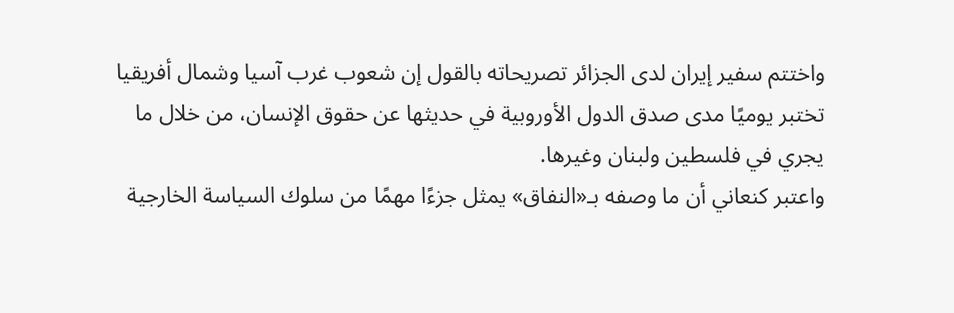واختتم سفير إيران لدى الجزائر تصريحاته بالقول إن شعوب غرب آسيا وشمال أفريقيا تختبر يوميًا مدى صدق الدول الأوروبية في حديثها عن حقوق الإنسان، من خلال ما يجري في فلسطين ولبنان وغيرها.
واعتبر كنعاني أن ما وصفه بـ«النفاق» يمثل جزءًا مهمًا من سلوك السياسة الخارجية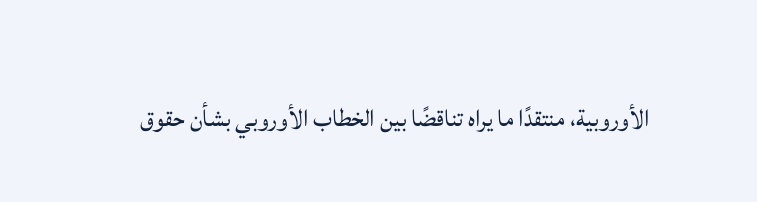الأوروبية، منتقدًا ما يراه تناقضًا بين الخطاب الأوروبي بشأن حقوق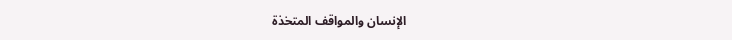الإنسان والمواقف المتخذة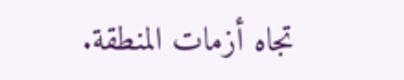تجاه أزمات المنطقة.